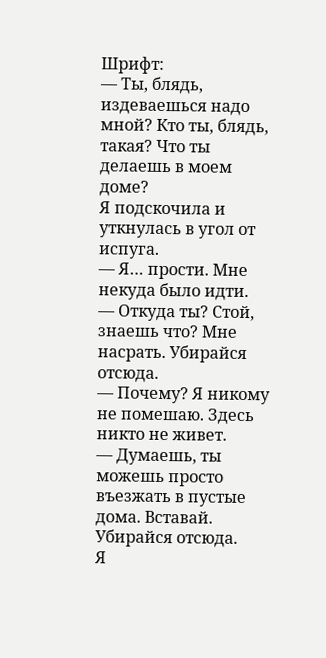Шрифт:
— Ты, блядь, издеваешься надо мной? Кто ты, блядь, такая? Что ты делаешь в моем доме?
Я подскочила и уткнулась в угол от испуга.
— Я… прости. Мне некуда было идти.
— Откуда ты? Стой, знаешь что? Мне насрать. Убирайся отсюда.
— Почему? Я никому не помешаю. Здесь никто не живет.
— Думаешь, ты можешь просто въезжать в пустые дома. Вставай. Убирайся отсюда.
Я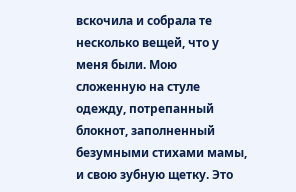вскочила и собрала те несколько вещей, что у меня были. Мою сложенную на стуле одежду, потрепанный блокнот, заполненный безумными стихами мамы, и свою зубную щетку. Это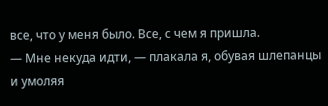все, что у меня было. Все, с чем я пришла.
— Мне некуда идти, — плакала я, обувая шлепанцы и умоляя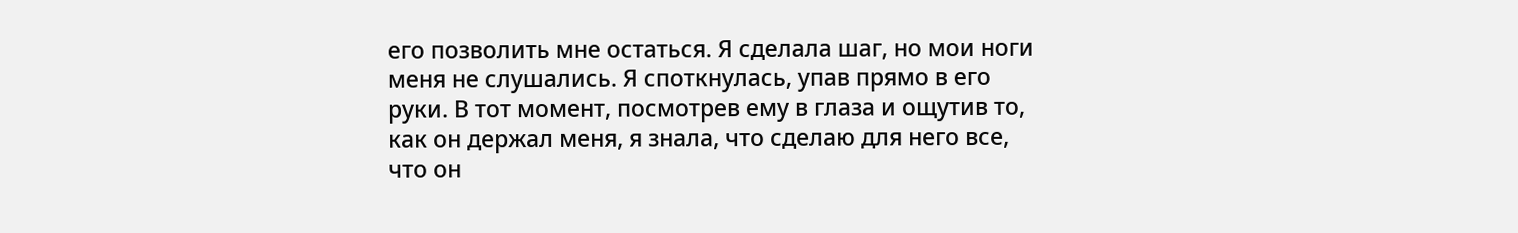его позволить мне остаться. Я сделала шаг, но мои ноги меня не слушались. Я споткнулась, упав прямо в его руки. В тот момент, посмотрев ему в глаза и ощутив то, как он держал меня, я знала, что сделаю для него все, что он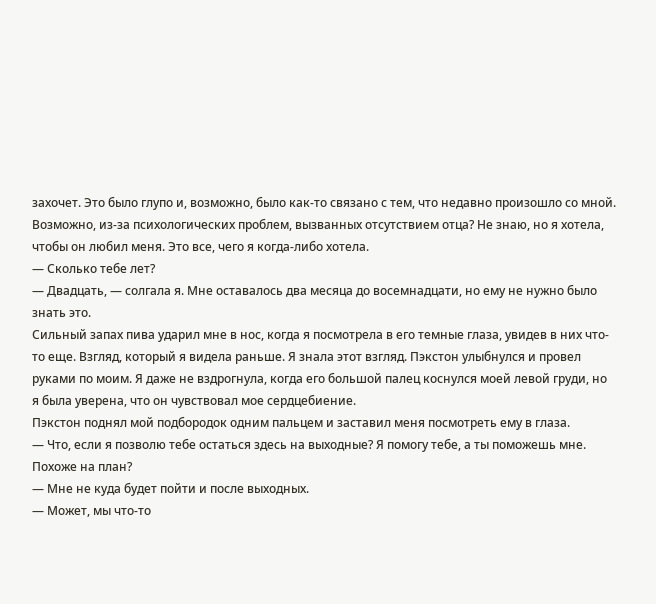захочет. Это было глупо и, возможно, было как-то связано с тем, что недавно произошло со мной. Возможно, из-за психологических проблем, вызванных отсутствием отца? Не знаю, но я хотела, чтобы он любил меня. Это все, чего я когда-либо хотела.
— Сколько тебе лет?
— Двадцать, — солгала я. Мне оставалось два месяца до восемнадцати, но ему не нужно было знать это.
Сильный запах пива ударил мне в нос, когда я посмотрела в его темные глаза, увидев в них что-то еще. Взгляд, который я видела раньше. Я знала этот взгляд. Пэкстон улыбнулся и провел руками по моим. Я даже не вздрогнула, когда его большой палец коснулся моей левой груди, но я была уверена, что он чувствовал мое сердцебиение.
Пэкстон поднял мой подбородок одним пальцем и заставил меня посмотреть ему в глаза.
— Что, если я позволю тебе остаться здесь на выходные? Я помогу тебе, а ты поможешь мне. Похоже на план?
— Мне не куда будет пойти и после выходных.
— Может, мы что-то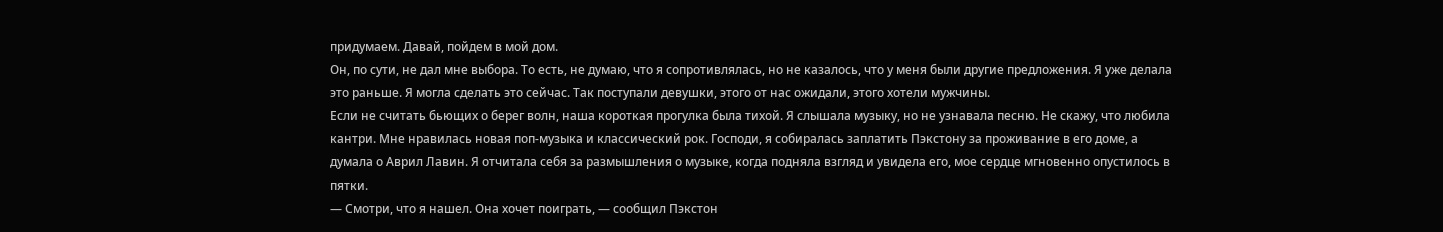придумаем. Давай, пойдем в мой дом.
Он, по сути, не дал мне выбора. То есть, не думаю, что я сопротивлялась, но не казалось, что у меня были другие предложения. Я уже делала это раньше. Я могла сделать это сейчас. Так поступали девушки, этого от нас ожидали, этого хотели мужчины.
Если не считать бьющих о берег волн, наша короткая прогулка была тихой. Я слышала музыку, но не узнавала песню. Не скажу, что любила кантри. Мне нравилась новая поп-музыка и классический рок. Господи, я собиралась заплатить Пэкстону за проживание в его доме, а думала о Аврил Лавин. Я отчитала себя за размышления о музыке, когда подняла взгляд и увидела его, мое сердце мгновенно опустилось в пятки.
— Смотри, что я нашел. Она хочет поиграть, — сообщил Пэкстон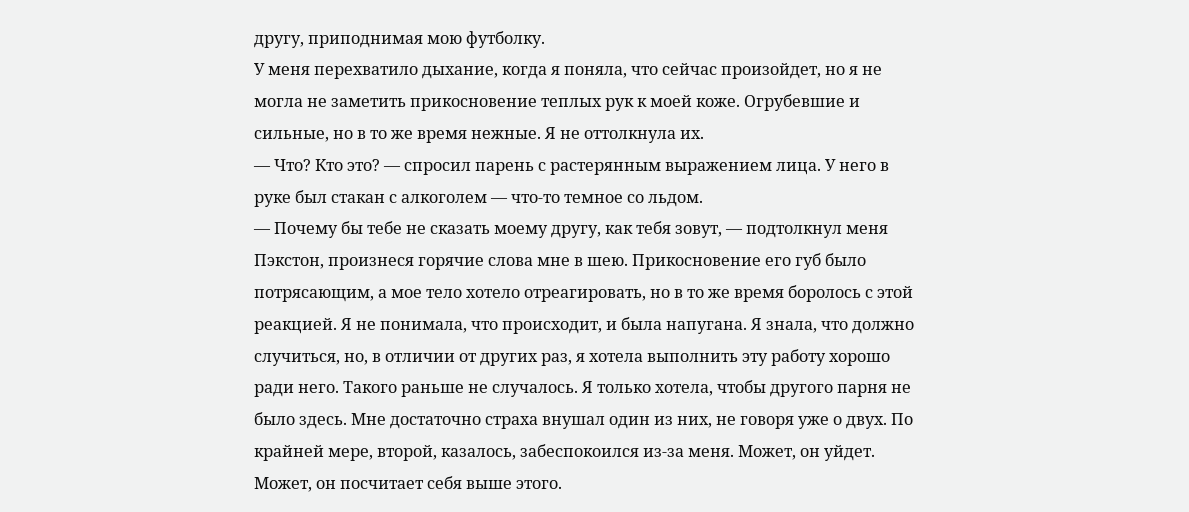другу, приподнимая мою футболку.
У меня перехватило дыхание, когда я поняла, что сейчас произойдет, но я не могла не заметить прикосновение теплых рук к моей коже. Огрубевшие и сильные, но в то же время нежные. Я не оттолкнула их.
— Что? Кто это? — спросил парень с растерянным выражением лица. У него в руке был стакан с алкоголем — что-то темное со льдом.
— Почему бы тебе не сказать моему другу, как тебя зовут, — подтолкнул меня Пэкстон, произнеся горячие слова мне в шею. Прикосновение его губ было потрясающим, а мое тело хотело отреагировать, но в то же время боролось с этой реакцией. Я не понимала, что происходит, и была напугана. Я знала, что должно случиться, но, в отличии от других раз, я хотела выполнить эту работу хорошо ради него. Такого раньше не случалось. Я только хотела, чтобы другого парня не было здесь. Мне достаточно страха внушал один из них, не говоря уже о двух. По крайней мере, второй, казалось, забеспокоился из-за меня. Может, он уйдет. Может, он посчитает себя выше этого.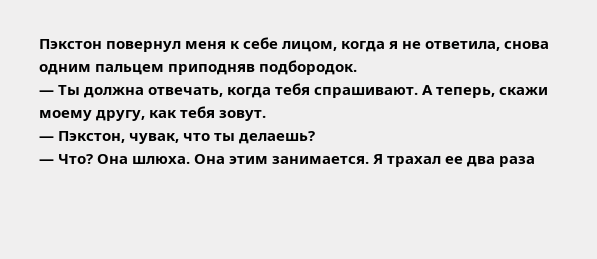Пэкстон повернул меня к себе лицом, когда я не ответила, снова одним пальцем приподняв подбородок.
— Ты должна отвечать, когда тебя спрашивают. А теперь, скажи моему другу, как тебя зовут.
— Пэкстон, чувак, что ты делаешь?
— Что? Она шлюха. Она этим занимается. Я трахал ее два раза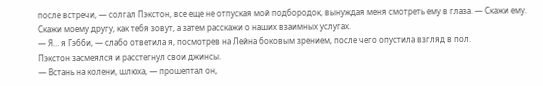после встречи, — солгал Пэкстон, все еще не отпуская мой подбородок, вынуждая меня смотреть ему в глаза. — Скажи ему. Скажи моему другу, как тебя зовут, а затем расскажи о наших взаимных услугах.
— Я… я Гэбби, — слабо ответила я, посмотрев на Лейна боковым зрением, после чего опустила взгляд в пол.
Пэкстон засмеялся и расстегнул свои джинсы.
— Встань на колени, шлюха, — прошептал он,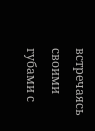встречаясь своими губами с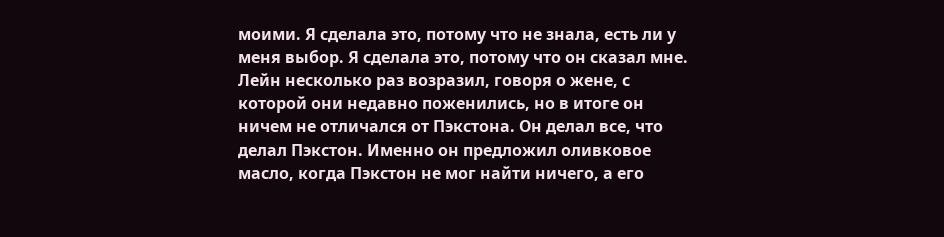моими. Я сделала это, потому что не знала, есть ли у меня выбор. Я сделала это, потому что он сказал мне.
Лейн несколько раз возразил, говоря о жене, с которой они недавно поженились, но в итоге он ничем не отличался от Пэкстона. Он делал все, что делал Пэкстон. Именно он предложил оливковое масло, когда Пэкстон не мог найти ничего, а его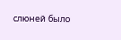слюней было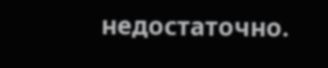недостаточно.